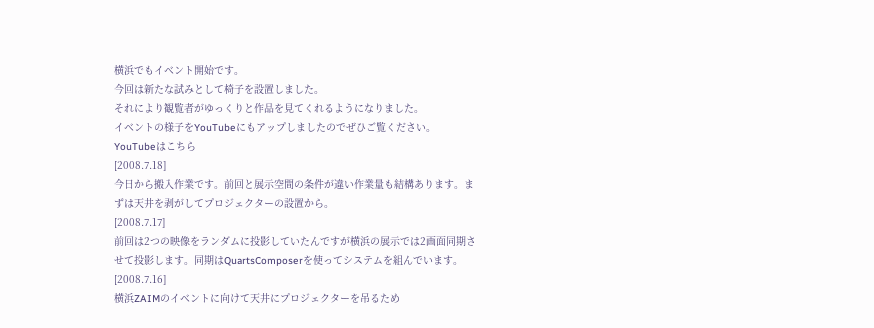横浜でもイベント開始です。
今回は新たな試みとして椅子を設置しました。
それにより観覧者がゆっくりと作品を見てくれるようになりました。
イベントの様子をYouTubeにもアップしましたのでぜひご覧ください。
YouTubeはこちら
[2008.7.18]
今日から搬入作業です。前回と展示空間の条件が違い作業量も結構あります。まずは天井を剥がしてプロジェクターの設置から。
[2008.7.17]
前回は2つの映像をランダムに投影していたんですが横浜の展示では2画面同期させて投影します。同期はQuartsComposerを使ってシステムを組んでいます。
[2008.7.16]
横浜ZAIMのイベントに向けて天井にプロジェクターを吊るため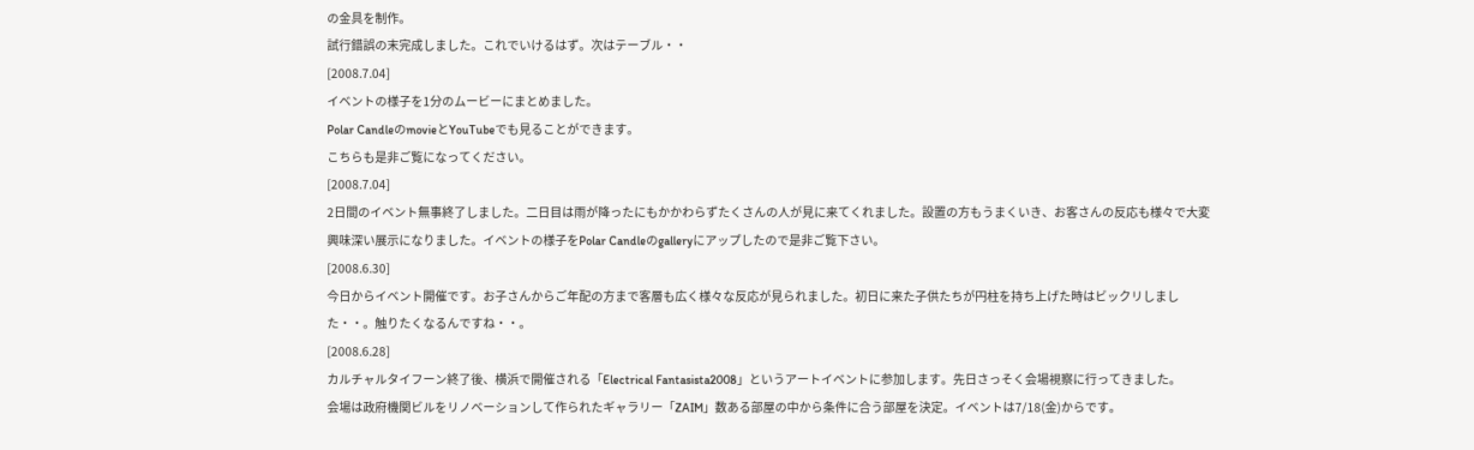の金具を制作。
試行錯誤の末完成しました。これでいけるはず。次はテーブル・・
[2008.7.04]
イベントの様子を1分のムービーにまとめました。
Polar CandleのmovieとYouTubeでも見ることができます。
こちらも是非ご覧になってください。
[2008.7.04]
2日間のイベント無事終了しました。二日目は雨が降ったにもかかわらずたくさんの人が見に来てくれました。設置の方もうまくいき、お客さんの反応も様々で大変興味深い展示になりました。イベントの様子をPolar Candleのgalleryにアップしたので是非ご覧下さい。
[2008.6.30]
今日からイベント開催です。お子さんからご年配の方まで客層も広く様々な反応が見られました。初日に来た子供たちが円柱を持ち上げた時はビックリしました・・。触りたくなるんですね・・。
[2008.6.28]
カルチャルタイフーン終了後、横浜で開催される「Electrical Fantasista2008」というアートイベントに参加します。先日さっそく会場視察に行ってきました。
会場は政府機関ビルをリノベーションして作られたギャラリー「ZAIM」数ある部屋の中から条件に合う部屋を決定。イベントは7/18(金)からです。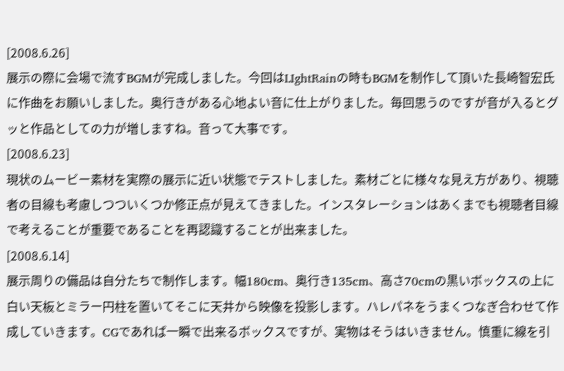[2008.6.26]
展示の際に会場で流すBGMが完成しました。今回はLIghtRainの時もBGMを制作して頂いた長崎智宏氏に作曲をお願いしました。奥行きがある心地よい音に仕上がりました。毎回思うのですが音が入るとグッと作品としての力が増しますね。音って大事です。
[2008.6.23]
現状のムービー素材を実際の展示に近い状態でテストしました。素材ごとに様々な見え方があり、視聴者の目線も考慮しつついくつか修正点が見えてきました。インスタレーションはあくまでも視聴者目線で考えることが重要であることを再認識することが出来ました。
[2008.6.14]
展示周りの備品は自分たちで制作します。幅180cm、奥行き135cm、高さ70cmの黒いボックスの上に白い天板とミラー円柱を置いてそこに天井から映像を投影します。ハレパネをうまくつなぎ合わせて作成していきます。CGであれば一瞬で出来るボックスですが、実物はそうはいきません。慎重に線を引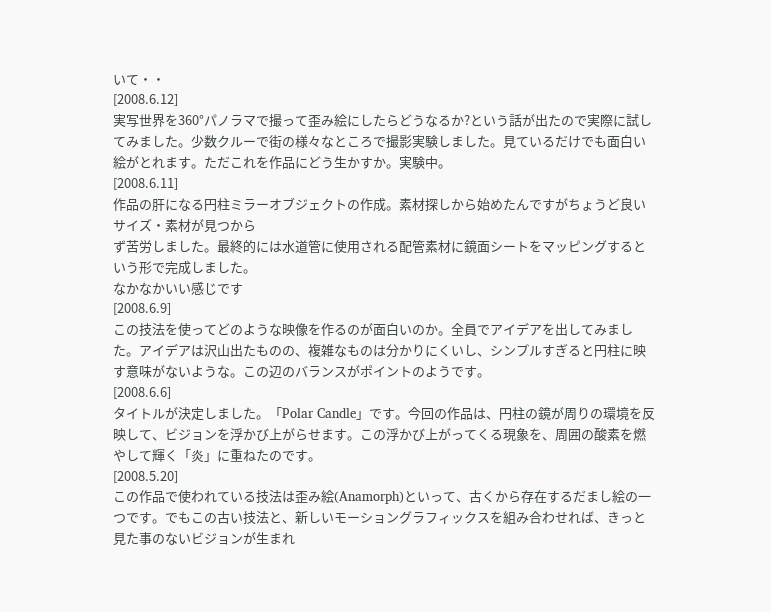いて・・
[2008.6.12]
実写世界を360°パノラマで撮って歪み絵にしたらどうなるか?という話が出たので実際に試してみました。少数クルーで街の様々なところで撮影実験しました。見ているだけでも面白い絵がとれます。ただこれを作品にどう生かすか。実験中。
[2008.6.11]
作品の肝になる円柱ミラーオブジェクトの作成。素材探しから始めたんですがちょうど良いサイズ・素材が見つから
ず苦労しました。最終的には水道管に使用される配管素材に鏡面シートをマッピングするという形で完成しました。
なかなかいい感じです
[2008.6.9]
この技法を使ってどのような映像を作るのが面白いのか。全員でアイデアを出してみました。アイデアは沢山出たものの、複雑なものは分かりにくいし、シンプルすぎると円柱に映す意味がないような。この辺のバランスがポイントのようです。
[2008.6.6]
タイトルが決定しました。「Polar Candle」です。今回の作品は、円柱の鏡が周りの環境を反映して、ビジョンを浮かび上がらせます。この浮かび上がってくる現象を、周囲の酸素を燃やして輝く「炎」に重ねたのです。
[2008.5.20]
この作品で使われている技法は歪み絵(Anamorph)といって、古くから存在するだまし絵の一つです。でもこの古い技法と、新しいモーショングラフィックスを組み合わせれば、きっと見た事のないビジョンが生まれ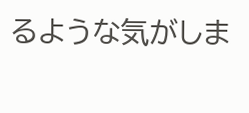るような気がしま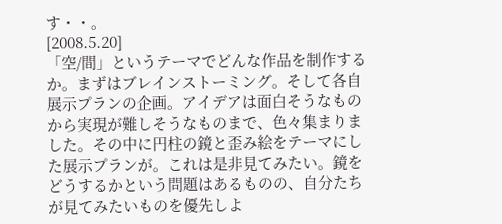す・・。
[2008.5.20]
「空/間」というテーマでどんな作品を制作するか。まずはブレインストーミング。そして各自展示プランの企画。アイデアは面白そうなものから実現が難しそうなものまで、色々集まりました。その中に円柱の鏡と歪み絵をテーマにした展示プランが。これは是非見てみたい。鏡をどうするかという問題はあるものの、自分たちが見てみたいものを優先しよ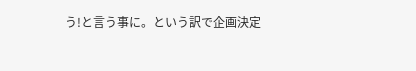う!と言う事に。という訳で企画決定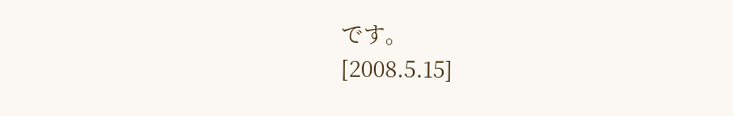です。
[2008.5.15]